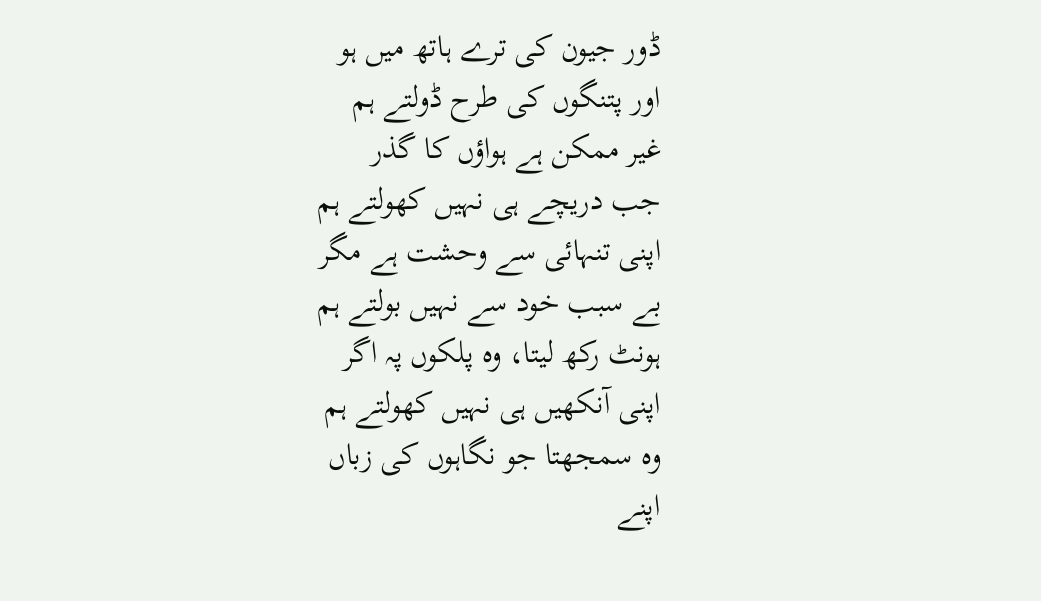ڈور جیون کی ترے ہاتھ میں ہو
اور پتنگوں کی طرح ڈولتے ہم
غیر ممکن ہے ہواؤں کا گذر
جب دریچے ہی نہیں کھولتے ہم
اپنی تنہائی سے وحشت ہے مگر
بے سبب خود سے نہیں بولتے ہم
ہونٹ رکھ لیتا، وہ پلکوں پہ اگر
اپنی آنکھیں ہی نہیں کھولتے ہم
وہ سمجھتا جو نگاہوں کی زباں
اپنے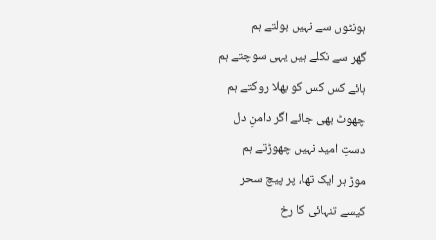ہونٹوں سے نہیں بولتے ہم
گھر سے نکلے ہیں یہی سوچتے ہم
ہائے کس کس کو بھلا روکتے ہم
چھوٹ بھی جائے اگر دامنِ دل
دستِ امید نہیں چھوڑتے ہم
موڑ ہر ایک تھا، پر پیچ سحر
کیسے تنہائی کا رخ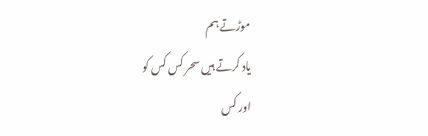موڑتے ہم
یاد کرتے ہیں سحر کس کس کو
اور کس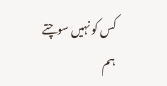کس کو نہیں سوچتے ہم